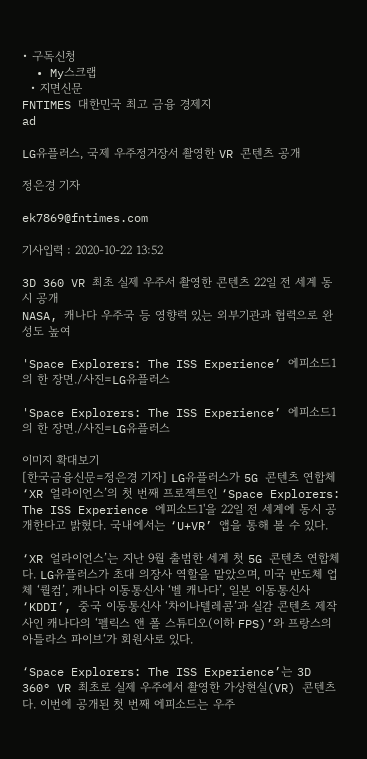• 구독신청
  • My스크랩
  • 지면신문
FNTIMES 대한민국 최고 금융 경제지
ad

LG유플러스, 국제 우주정거장서 촬영한 VR 콘텐츠 공개

정은경 기자

ek7869@fntimes.com

기사입력 : 2020-10-22 13:52

3D 360 VR 최초 실제 우주서 촬영한 콘텐츠 22일 전 세계 동시 공개
NASA, 캐나다 우주국 등 영향력 있는 외부기관과 협력으로 완성도 높여

'Space Explorers: The ISS Experience’ 에피소드1의 한 장면./사진=LG유플러스

'Space Explorers: The ISS Experience’ 에피소드1의 한 장면./사진=LG유플러스

이미지 확대보기
[한국금융신문=정은경 기자] LG유플러스가 5G 콘텐츠 연합체 ‘XR 얼라이언스’의 첫 번째 프로젝트인 ‘Space Explorers: The ISS Experience 에피소드1'을 22일 전 세계에 동시 공개한다고 밝혔다. 국내에서는 ‘U+VR’ 앱을 통해 볼 수 있다.

‘XR 얼라이언스’는 지난 9월 출범한 세계 첫 5G 콘텐츠 연합체다. LG유플러스가 초대 의장사 역할을 맡았으며, 미국 반도체 업체 ‘퀄컴’, 캐나다 이동통신사 ‘벨 캐나다’, 일본 이동통신사 ‘KDDI’, 중국 이동통신사 ‘차이나텔레콤’과 실감 콘텐츠 제작사인 캐나다의 ‘펠릭스 앤 폴 스튜디오(이하 FPS)’와 프랑스의 아틀라스 파이브‘가 회원사로 있다.

‘Space Explorers: The ISS Experience’는 3D 360° VR 최초로 실제 우주에서 촬영한 가상현실(VR) 콘텐츠다. 이번에 공개된 첫 번째 에피소드는 우주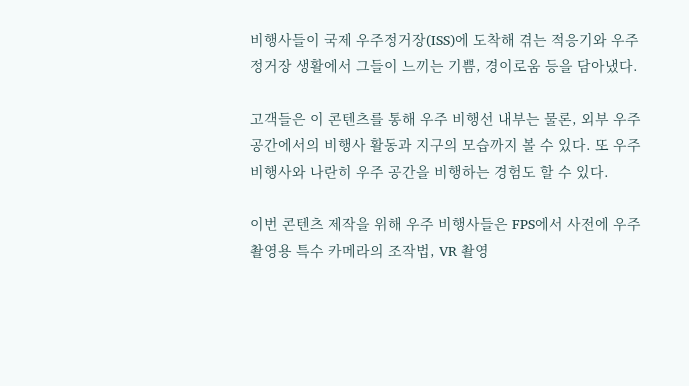비행사들이 국제 우주정거장(ISS)에 도착해 겪는 적응기와 우주정거장 생활에서 그들이 느끼는 기쁨, 경이로움 등을 담아냈다.

고객들은 이 콘텐츠를 통해 우주 비행선 내부는 물론, 외부 우주 공간에서의 비행사 활동과 지구의 모습까지 볼 수 있다. 또 우주 비행사와 나란히 우주 공간을 비행하는 경험도 할 수 있다.

이번 콘텐츠 제작을 위해 우주 비행사들은 FPS에서 사전에 우주 촬영용 특수 카메라의 조작법, VR 촬영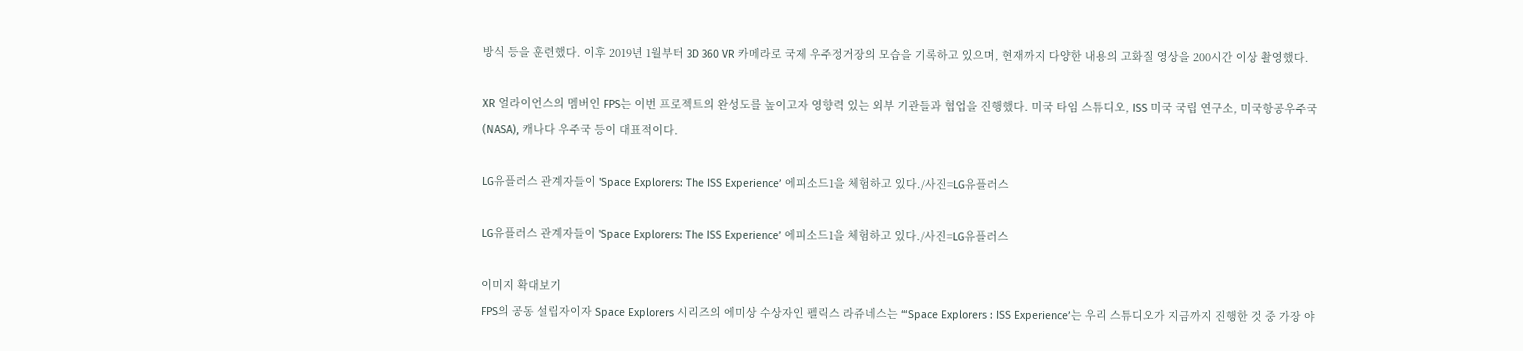방식 등을 훈련했다. 이후 2019년 1월부터 3D 360 VR 카메라로 국제 우주정거장의 모습을 기록하고 있으며, 현재까지 다양한 내용의 고화질 영상을 200시간 이상 촬영했다.

XR 얼라이언스의 멤버인 FPS는 이번 프로젝트의 완성도를 높이고자 영향력 있는 외부 기관들과 협업을 진행했다. 미국 타임 스튜디오, ISS 미국 국립 연구소, 미국항공우주국(NASA), 캐나다 우주국 등이 대표적이다.

LG유플러스 관계자들이 'Space Explorers: The ISS Experience’ 에피소드1을 체험하고 있다./사진=LG유플러스

LG유플러스 관계자들이 'Space Explorers: The ISS Experience’ 에피소드1을 체험하고 있다./사진=LG유플러스

이미지 확대보기
FPS의 공동 설립자이자 Space Explorers 시리즈의 에미상 수상자인 펠릭스 라쥬네스는 “‘Space Explorers : ISS Experience’는 우리 스튜디오가 지금까지 진행한 것 중 가장 야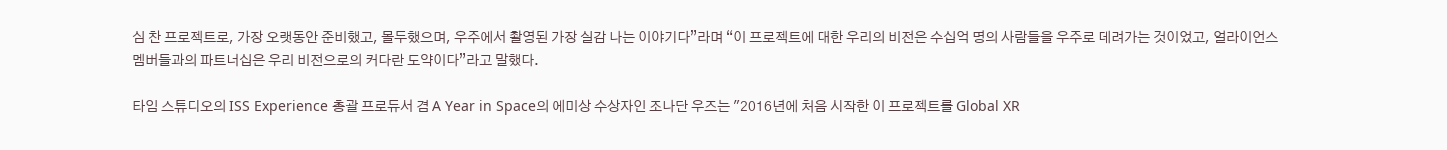심 찬 프로젝트로, 가장 오랫동안 준비했고, 몰두했으며, 우주에서 촬영된 가장 실감 나는 이야기다”라며 “이 프로젝트에 대한 우리의 비전은 수십억 명의 사람들을 우주로 데려가는 것이었고, 얼라이언스 멤버들과의 파트너십은 우리 비전으로의 커다란 도약이다”라고 말했다.

타임 스튜디오의 ISS Experience 총괄 프로듀서 겸 A Year in Space의 에미상 수상자인 조나단 우즈는 "2016년에 처음 시작한 이 프로젝트를 Global XR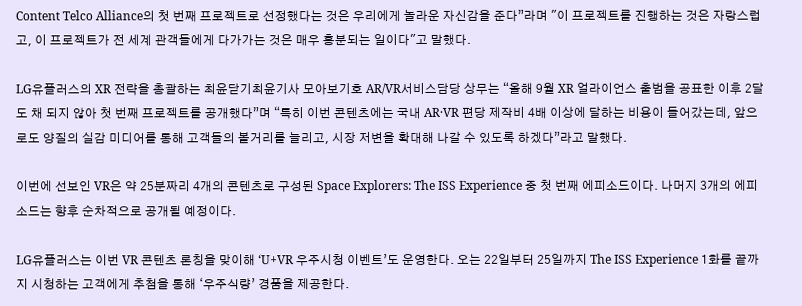Content Telco Alliance의 첫 번째 프로젝트로 선정했다는 것은 우리에게 놀라운 자신감을 준다”라며 "이 프로젝트를 진행하는 것은 자랑스럽고, 이 프로젝트가 전 세계 관객들에게 다가가는 것은 매우 흥분되는 일이다"고 말했다.

LG유플러스의 XR 전략을 총괄하는 최윤닫기최윤기사 모아보기호 AR/VR서비스담당 상무는 “올해 9월 XR 얼라이언스 출범을 공표한 이후 2달도 채 되지 않아 첫 번째 프로젝트를 공개했다”며 “특히 이번 콘텐츠에는 국내 AR·VR 편당 제작비 4배 이상에 달하는 비용이 들어갔는데, 앞으로도 양질의 실감 미디어를 통해 고객들의 볼거리를 늘리고, 시장 저변을 확대해 나갈 수 있도록 하겠다”라고 말했다.

이번에 선보인 VR은 약 25분짜리 4개의 콘텐츠로 구성된 Space Explorers: The ISS Experience 중 첫 번째 에피소드이다. 나머지 3개의 에피소드는 향후 순차적으로 공개될 예정이다.

LG유플러스는 이번 VR 콘텐츠 론칭을 맞이해 ‘U+VR 우주시청 이벤트’도 운영한다. 오는 22일부터 25일까지 The ISS Experience 1화를 끝까지 시청하는 고객에게 추첨을 통해 ‘우주식량’ 경품을 제공한다.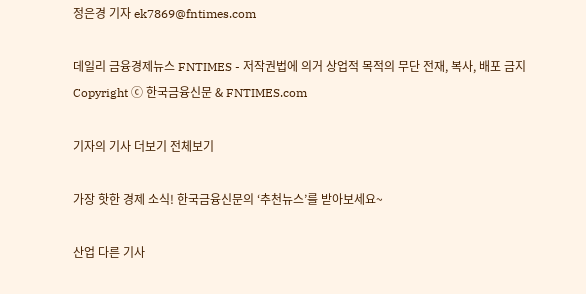정은경 기자 ek7869@fntimes.com

데일리 금융경제뉴스 FNTIMES - 저작권법에 의거 상업적 목적의 무단 전재, 복사, 배포 금지
Copyright ⓒ 한국금융신문 & FNTIMES.com

기자의 기사 더보기 전체보기

가장 핫한 경제 소식! 한국금융신문의 ‘추천뉴스’를 받아보세요~

산업 다른 기사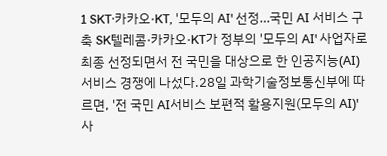1 SKT·카카오·KT, '모두의 AI' 선정…국민 AI 서비스 구축 SK텔레콤·카카오·KT가 정부의 '모두의 AI' 사업자로 최종 선정되면서 전 국민을 대상으로 한 인공지능(AI) 서비스 경쟁에 나섰다.28일 과학기술정보통신부에 따르면, '전 국민 AI서비스 보편적 활용지원(모두의 AI)' 사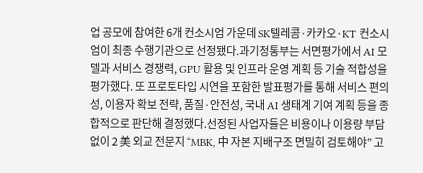업 공모에 참여한 6개 컨소시엄 가운데 SK텔레콤·카카오·KT 컨소시엄이 최종 수행기관으로 선정됐다.과기정통부는 서면평가에서 AI 모델과 서비스 경쟁력, GPU 활용 및 인프라 운영 계획 등 기술 적합성을 평가했다. 또 프로토타입 시연을 포함한 발표평가를 통해 서비스 편의성, 이용자 확보 전략, 품질·안전성, 국내 AI 생태계 기여 계획 등을 종합적으로 판단해 결정했다.선정된 사업자들은 비용이나 이용량 부담 없이 2 美 외교 전문지 “MBK, 中 자본 지배구조 면밀히 검토해야” 고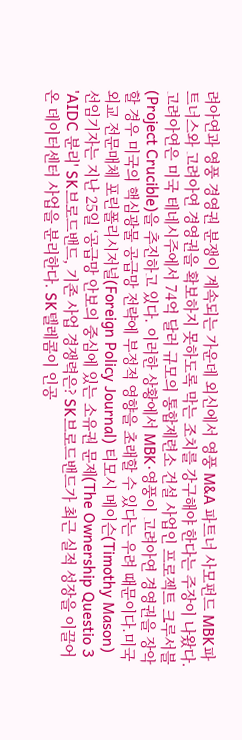려아연과 영풍 경영권 분쟁이 계속되는 가운데 외신에서 영풍 M&A 파트너 사모펀드 MBK파트너스와 고려아연 경영권을 확보하지 못하도록 막는 조치를 강구해야 한다는 주장이 나왔다.고려아연은 미국 테네시주에서 74억 달러 규모의 통합제련소 건설 사업인 프로젝트 크루서블(Project Crucible)을 추진하고 있다. 이러한 상황에서 MBK·영풍이 고려아연 경영권을 장악할 경우 미국의 핵심광물 공급망 전략에 부정적 영향을 초래할 수 있다는 우려 때문이다.미국 외교 전문매체 포린폴리시저널(Foreign Policy Journal) 티모시 메이슨(Timothy Mason) 선임기자는 지난 25일 ‘공급망 안보의 중심에 있는 소유권 문제(The Ownership Questio 3 'AIDC 분리' SK브로드밴드, 기존 사업 경쟁력은? SK브로드밴드가 최근 실적 성장을 이끌어 온 데이터센터 사업을 분리한다. SK텔레콤이 인공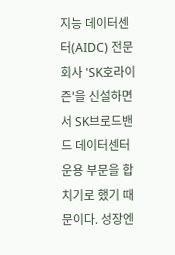지능 데이터센터(AIDC) 전문회사 'SK호라이즌'을 신설하면서 SK브로드밴드 데이터센터 운용 부문을 합치기로 했기 때문이다. 성장엔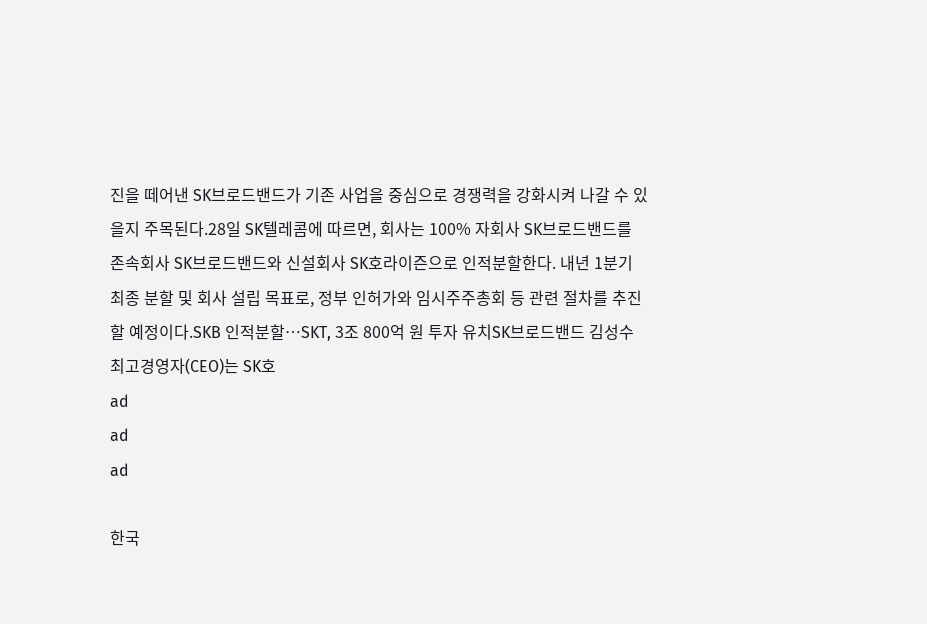진을 떼어낸 SK브로드밴드가 기존 사업을 중심으로 경쟁력을 강화시켜 나갈 수 있을지 주목된다.28일 SK텔레콤에 따르면, 회사는 100% 자회사 SK브로드밴드를 존속회사 SK브로드밴드와 신설회사 SK호라이즌으로 인적분할한다. 내년 1분기 최종 분할 및 회사 설립 목표로, 정부 인허가와 임시주주총회 등 관련 절차를 추진할 예정이다.SKB 인적분할…SKT, 3조 800억 원 투자 유치SK브로드밴드 김성수 최고경영자(CEO)는 SK호
ad
ad
ad

한국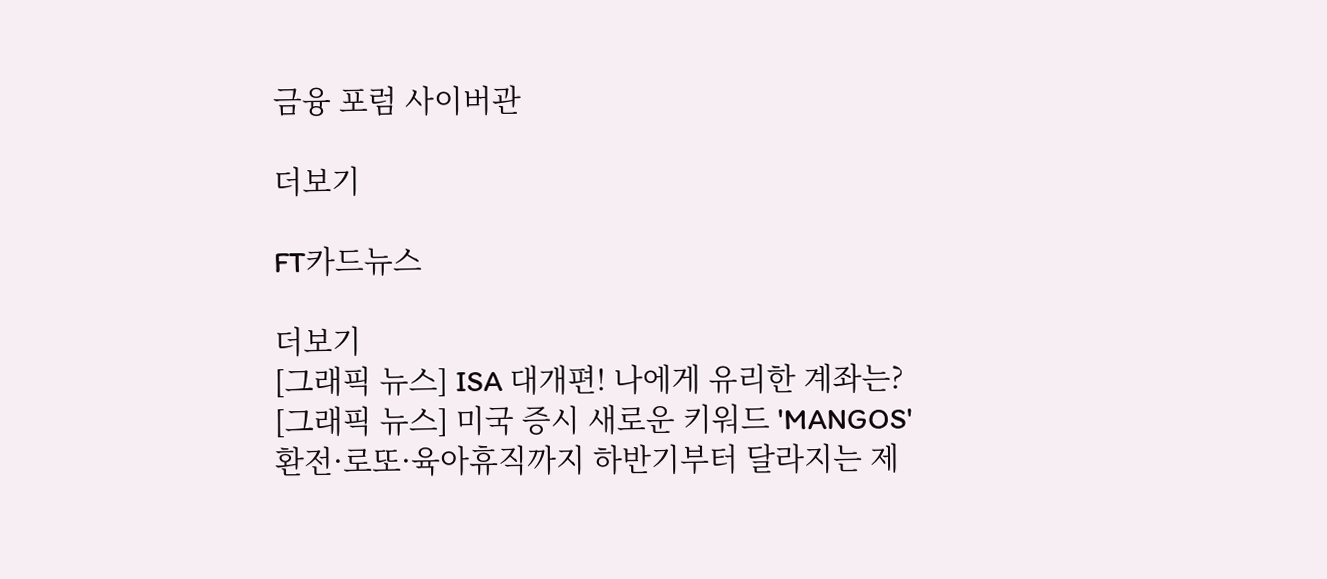금융 포럼 사이버관

더보기

FT카드뉴스

더보기
[그래픽 뉴스] ISA 대개편! 나에게 유리한 계좌는?
[그래픽 뉴스] 미국 증시 새로운 키워드 'MANGOS'
환전·로또·육아휴직까지 하반기부터 달라지는 제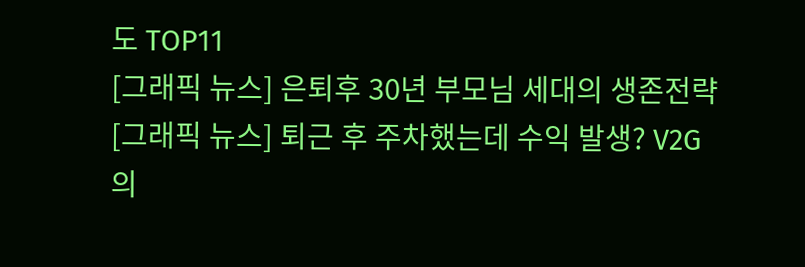도 TOP11
[그래픽 뉴스] 은퇴후 30년 부모님 세대의 생존전략
[그래픽 뉴스] 퇴근 후 주차했는데 수익 발생? V2G의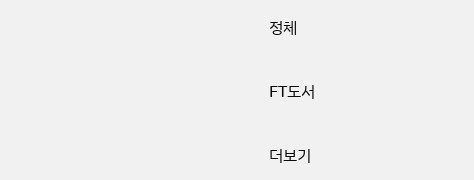정체

FT도서

더보기